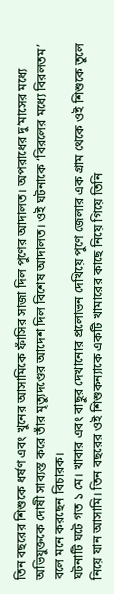তিন বছরের শিশুকে ধর্ষণ এবং খুনের আসামিকে ফাঁসির সাজা দিল পুণের আদালত। অপরাধের দু’মাসের মধ্যে অভিযুক্তকে দোষী সাব্যস্ত করে তাঁর মৃত্যুদণ্ডের আদেশ দিল বিশেষ আদালত। ওই ঘটনাকে ‘বিরলের মধ্যে বিরলতম’ বলে মনে করছেন বিচারক।
ঘটনাটি ঘটে গত ১ মে। খাবার এবং বাছুর দেখানোর প্রলোভন দেখিয়ে পুণে জেলার এক গ্রাম থেকে ওই শিশুকে তুলে নিয়ে যান আসামি। তিন বছরের ওই শিশুকন্যাকে একটি খামারের কাছে নিয়ে গিয়ে তিনি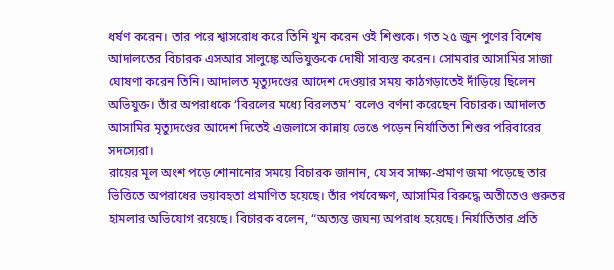ধর্ষণ করেন। তার পরে শ্বাসরোধ করে তিনি খুন করেন ওই শিশুকে। গত ২৫ জুন পুণের বিশেষ আদালতের বিচারক এসআর সালুঙ্কে অভিযুক্তকে দোষী সাব্যস্ত করেন। সোমবার আসামির সাজা ঘোষণা করেন তিনি। আদালত মৃত্যুদণ্ডের আদেশ দেওয়ার সময় কাঠগড়াতেই দাঁড়িয়ে ছিলেন অভিযুক্ত। তাঁর অপরাধকে ‘বিরলের মধ্যে বিরলতম’ বলেও বর্ণনা করেছেন বিচারক। আদালত আসামির মৃত্যুদণ্ডের আদেশ দিতেই এজলাসে কান্নায় ভেঙে পড়েন নির্যাতিতা শিশুর পরিবারের সদস্যেরা।
রায়ের মূল অংশ পড়ে শোনানোর সময়ে বিচারক জানান, যে সব সাক্ষ্য-প্রমাণ জমা পড়েছে তার ভিত্তিতে অপরাধের ভয়াবহতা প্রমাণিত হয়েছে। তাঁর পর্যবেক্ষণ, আসামির বিরুদ্ধে অতীতেও গুরুতর হামলার অভিযোগ রয়েছে। বিচারক বলেন, “অত্যন্ত জঘন্য অপরাধ হয়েছে। নির্যাতিতার প্রতি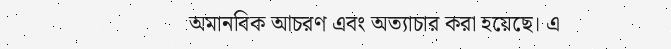অমানবিক আচরণ এবং অত্যাচার করা হয়েছে। এ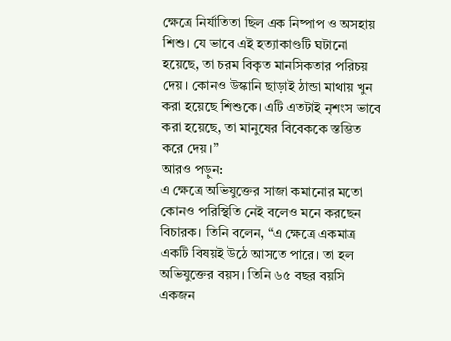ক্ষেত্রে নির্যাতিতা ছিল এক নিষ্পাপ ও অসহায় শিশু। যে ভাবে এই হত্যাকাণ্ডটি ঘটানো হয়েছে, তা চরম বিকৃত মানসিকতার পরিচয় দেয়। কোনও উস্কানি ছাড়াই ঠান্ডা মাথায় খুন করা হয়েছে শিশুকে। এটি এতটাই নৃশংস ভাবে করা হয়েছে, তা মানুষের বিবেককে স্তম্ভিত করে দেয়।”
আরও পড়ুন:
এ ক্ষেত্রে অভিযুক্তের সাজা কমানোর মতো কোনও পরিস্থিতি নেই বলেও মনে করছেন বিচারক। তিনি বলেন, “এ ক্ষেত্রে একমাত্র একটি বিষয়ই উঠে আসতে পারে। তা হল অভিযুক্তের বয়স। তিনি ৬৫ বছর বয়সি একজন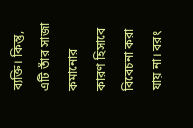ব্যক্তি। কিন্তু, এটি তাঁর সাজা কমানোর কারণ হিসাবে বিবেচনা করা যায় না। বরং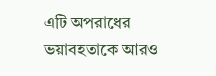এটি অপরাধের ভয়াবহতাকে আরও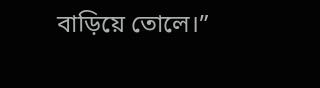বাড়িয়ে তোলে।”